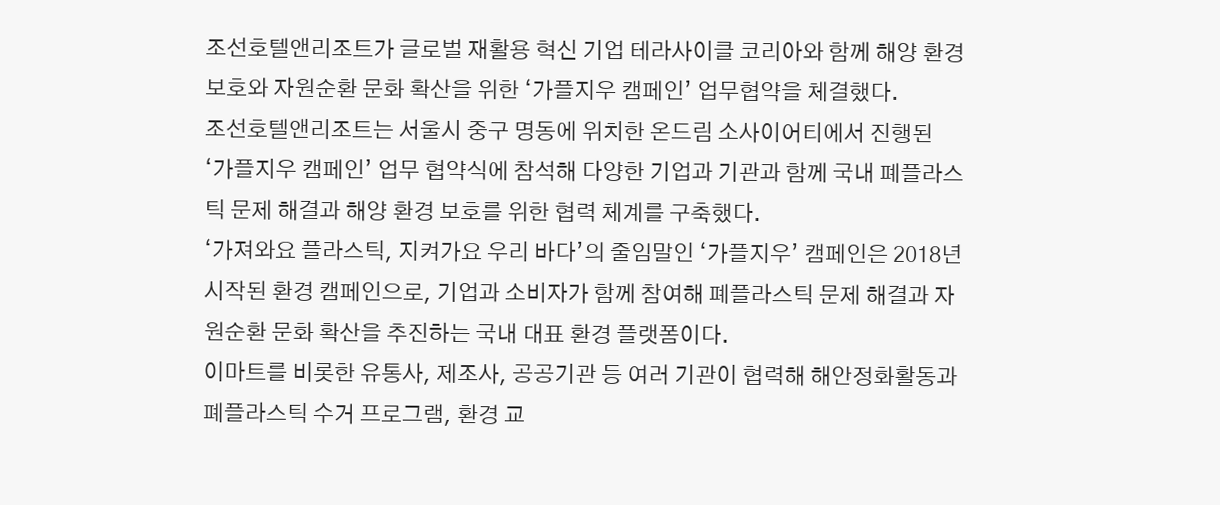조선호텔앤리조트가 글로벌 재활용 혁신 기업 테라사이클 코리아와 함께 해양 환경 보호와 자원순환 문화 확산을 위한 ‘가플지우 캠페인’ 업무협약을 체결했다.
조선호텔앤리조트는 서울시 중구 명동에 위치한 온드림 소사이어티에서 진행된 ‘가플지우 캠페인’ 업무 협약식에 참석해 다양한 기업과 기관과 함께 국내 폐플라스틱 문제 해결과 해양 환경 보호를 위한 협력 체계를 구축했다.
‘가져와요 플라스틱, 지켜가요 우리 바다’의 줄임말인 ‘가플지우’ 캠페인은 2018년 시작된 환경 캠페인으로, 기업과 소비자가 함께 참여해 폐플라스틱 문제 해결과 자원순환 문화 확산을 추진하는 국내 대표 환경 플랫폼이다.
이마트를 비롯한 유통사, 제조사, 공공기관 등 여러 기관이 협력해 해안정화활동과 폐플라스틱 수거 프로그램, 환경 교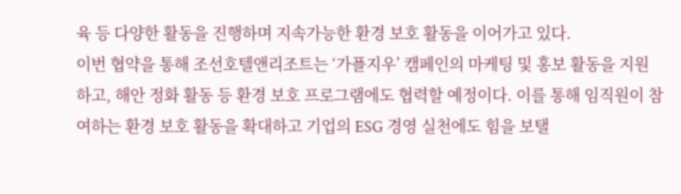육 등 다양한 활동을 진행하며 지속가능한 환경 보호 활동을 이어가고 있다.
이번 협약을 통해 조선호텔앤리조트는 ‘가플지우’ 캠페인의 마케팅 및 홍보 활동을 지원하고, 해안 정화 활동 등 환경 보호 프로그램에도 협력할 예정이다. 이를 통해 임직원이 참여하는 환경 보호 활동을 확대하고 기업의 ESG 경영 실천에도 힘을 보탤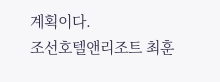계획이다.
조선호텔앤리조트 최훈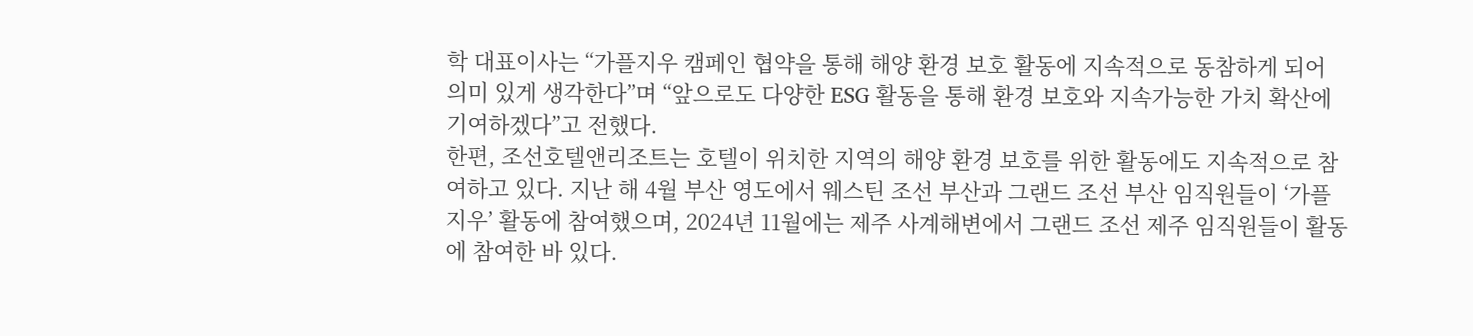학 대표이사는 “가플지우 캠페인 협약을 통해 해양 환경 보호 활동에 지속적으로 동참하게 되어 의미 있게 생각한다”며 “앞으로도 다양한 ESG 활동을 통해 환경 보호와 지속가능한 가치 확산에 기여하겠다”고 전했다.
한편, 조선호텔앤리조트는 호텔이 위치한 지역의 해양 환경 보호를 위한 활동에도 지속적으로 참여하고 있다. 지난 해 4월 부산 영도에서 웨스틴 조선 부산과 그랜드 조선 부산 임직원들이 ‘가플지우’ 활동에 참여했으며, 2024년 11월에는 제주 사계해변에서 그랜드 조선 제주 임직원들이 활동에 참여한 바 있다.